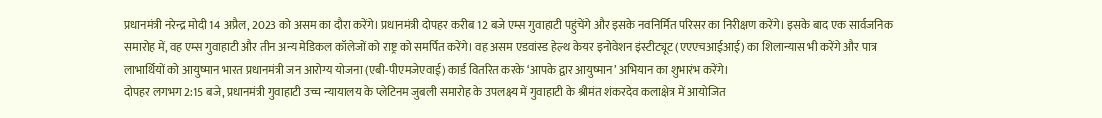प्रधानमंत्री नरेन्द्र मोदी 14 अप्रैल, 2023 को असम का दौरा करेंगे। प्रधानमंत्री दोपहर करीब 12 बजे एम्स गुवाहाटी पहुंचेंगे और इसके नवनिर्मित परिसर का निरीक्षण करेंगे। इसके बाद एक सार्वजनिक समारोह में, वह एम्स गुवाहाटी और तीन अन्य मेडिकल कॉलेजों को राष्ट्र को समर्पित करेंगे। वह असम एडवांस्ड हेल्थ केयर इनोवेशन इंस्टीट्यूट (एएएचआईआई) का शिलान्यास भी करेंगे और पात्र लाभार्थियों को आयुष्मान भारत प्रधानमंत्री जन आरोग्य योजना (एबी-पीएमजेएवाई) कार्ड वितरित करके ‘आपके द्वार आयुष्मान’ अभियान का शुभारंभ करेंगे।
दोपहर लगभग 2:15 बजे, प्रधानमंत्री गुवाहाटी उच्च न्यायालय के प्लेटिनम जुबली समारोह के उपलक्ष्य में गुवाहाटी के श्रीमंत शंकरदेव कलाक्षेत्र में आयोजित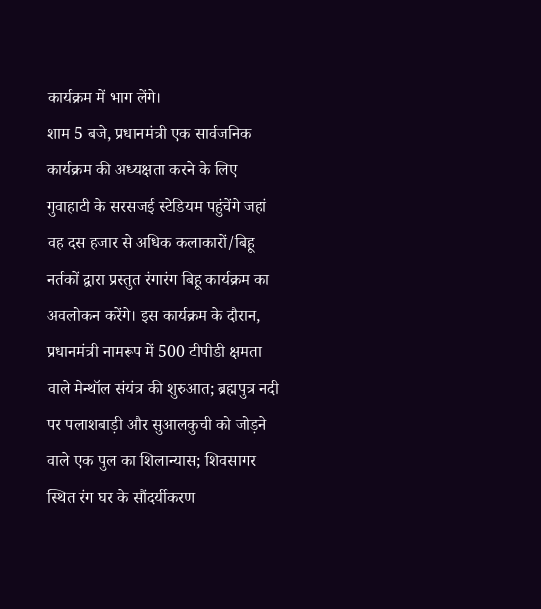कार्यक्रम में भाग लेंगे।
शाम 5 बजे, प्रधानमंत्री एक सार्वजनिक कार्यक्रम की अध्यक्षता करने के लिए गुवाहाटी के सरसजई स्टेडियम पहुंचेंगे जहां वह दस हजार से अधिक कलाकारों/बिहू नर्तकों द्वारा प्रस्तुत रंगारंग बिहू कार्यक्रम का अवलोकन करेंगे। इस कार्यक्रम के दौरान, प्रधानमंत्री नामरूप में 500 टीपीडी क्षमता वाले मेन्थॉल संयंत्र की शुरुआत; ब्रह्मपुत्र नदी पर पलाशबाड़ी और सुआलकुची को जोड़ने वाले एक पुल का शिलान्यास; शिवसागर स्थित रंग घर के सौंदर्यीकरण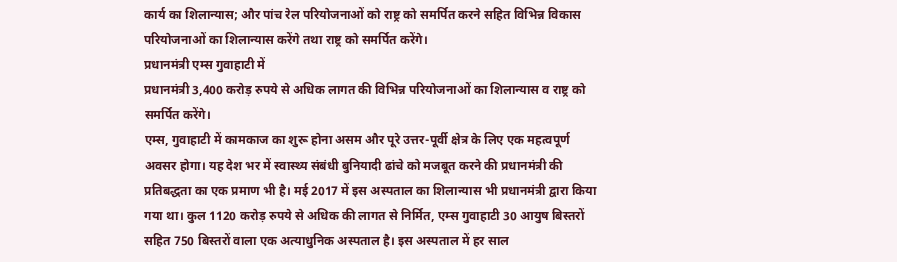कार्य का शिलान्यास; और पांच रेल परियोजनाओं को राष्ट्र को समर्पित करने सहित विभिन्न विकास परियोजनाओं का शिलान्यास करेंगे तथा राष्ट्र को समर्पित करेंगे।
प्रधानमंत्री एम्स गुवाहाटी में
प्रधानमंत्री 3,400 करोड़ रुपये से अधिक लागत की विभिन्न परियोजनाओं का शिलान्यास व राष्ट्र को समर्पित करेंगे।
एम्स, गुवाहाटी में कामकाज का शुरू होना असम और पूरे उत्तर-पूर्वी क्षेत्र के लिए एक महत्वपूर्ण अवसर होगा। यह देश भर में स्वास्थ्य संबंधी बुनियादी ढांचे को मजबूत करने की प्रधानमंत्री की प्रतिबद्धता का एक प्रमाण भी है। मई 2017 में इस अस्पताल का शिलान्यास भी प्रधानमंत्री द्वारा किया गया था। कुल 1120 करोड़ रुपये से अधिक की लागत से निर्मित, एम्स गुवाहाटी 30 आयुष बिस्तरों सहित 750 बिस्तरों वाला एक अत्याधुनिक अस्पताल है। इस अस्पताल में हर साल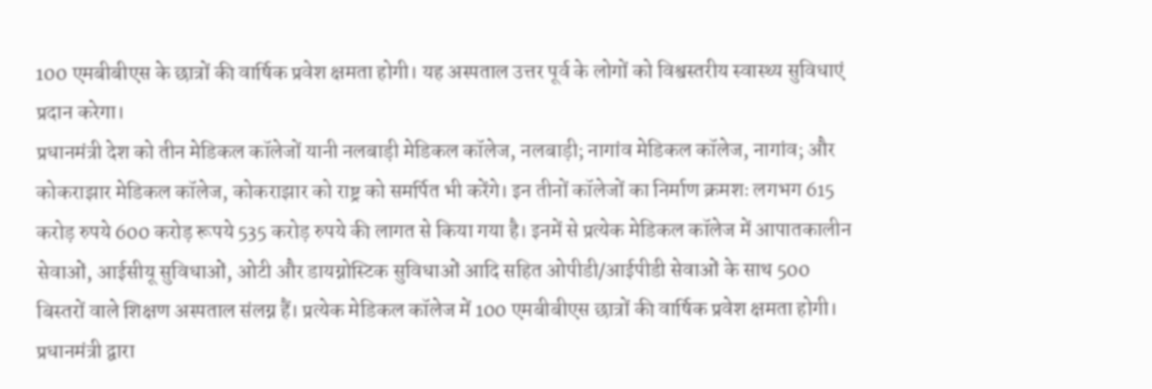100 एमबीबीएस के छात्रों की वार्षिक प्रवेश क्षमता होगी। यह अस्पताल उत्तर पूर्व के लोगों को विश्वस्तरीय स्वास्थ्य सुविधाएं प्रदान करेगा।
प्रधानमंत्री देश को तीन मेडिकल कॉलेजों यानी नलबाड़ी मेडिकल कॉलेज, नलबाड़ी; नागांव मेडिकल कॉलेज, नागांव; और कोकराझार मेडिकल कॉलेज, कोकराझार को राष्ट्र को समर्पित भी करेंगे। इन तीनों कॉलेजों का निर्माण क्रमशः लगभग 615 करोड़ रुपये 600 करोड़ रूपये 535 करोड़ रुपये की लागत से किया गया है। इनमें से प्रत्येक मेडिकल कॉलेज में आपातकालीन सेवाओं, आईसीयू सुविधाओं, ओटी और डायग्नोस्टिक सुविधाओं आदि सहित ओपीडी/आईपीडी सेवाओं के साथ 500 बिस्तरों वाले शिक्षण अस्पताल संलग्न हैं। प्रत्येक मेडिकल कॉलेज में 100 एमबीबीएस छात्रों की वार्षिक प्रवेश क्षमता होगी।
प्रधानमंत्री द्वारा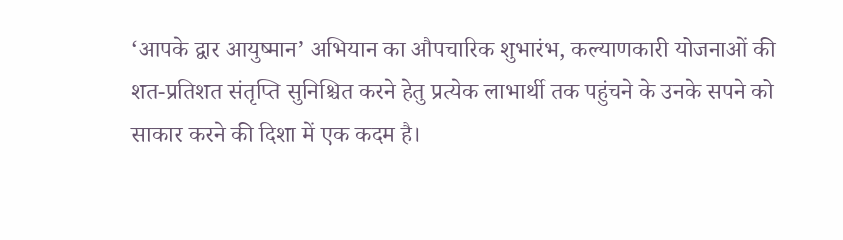‘आपके द्वार आयुष्मान’ अभियान का औपचारिक शुभारंभ, कल्याणकारी योजनाओं की शत-प्रतिशत संतृप्ति सुनिश्चित करने हेतु प्रत्येक लाभार्थी तक पहुंचने के उनके सपने को साकार करने की दिशा में एक कदम है।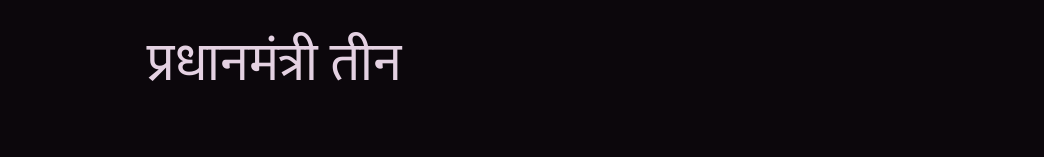प्रधानमंत्री तीन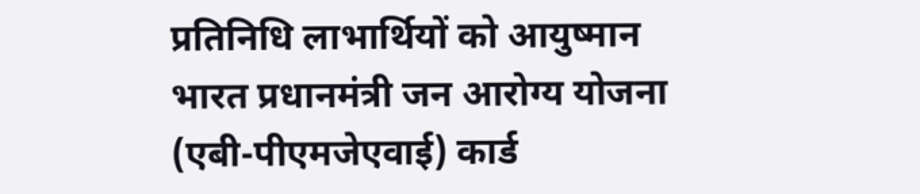प्रतिनिधि लाभार्थियों को आयुष्मान भारत प्रधानमंत्री जन आरोग्य योजना (एबी-पीएमजेएवाई) कार्ड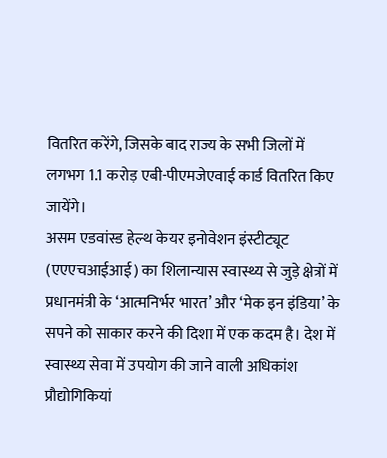वितरित करेंगे, जिसके बाद राज्य के सभी जिलों में लगभग 1.1 करोड़ एबी-पीएमजेएवाई कार्ड वितरित किए जायेंगे।
असम एडवांस्ड हेल्थ केयर इनोवेशन इंस्टीट्यूट (एएएचआईआई) का शिलान्यास स्वास्थ्य से जुड़े क्षेत्रों में प्रधानमंत्री के ‘आत्मनिर्भर भारत’ और ‘मेक इन इंडिया’ के सपने को साकार करने की दिशा में एक कदम है। देश में स्वास्थ्य सेवा में उपयोग की जाने वाली अधिकांश प्रौद्योगिकियां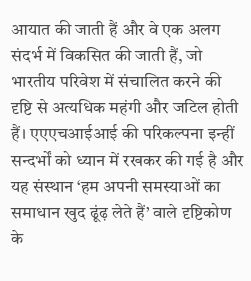आयात की जाती हैं और वे एक अलग संदर्भ में विकसित की जाती हैं, जो भारतीय परिवेश में संचालित करने की दृष्टि से अत्यधिक महंगी और जटिल होती हैं। एएएचआईआई की परिकल्पना इन्हीं सन्दर्भों को ध्यान में रखकर की गई है और यह संस्थान ‘हम अपनी समस्याओं का समाधान खुद ढूंढ़ लेते हैं’ वाले दृष्टिकोण के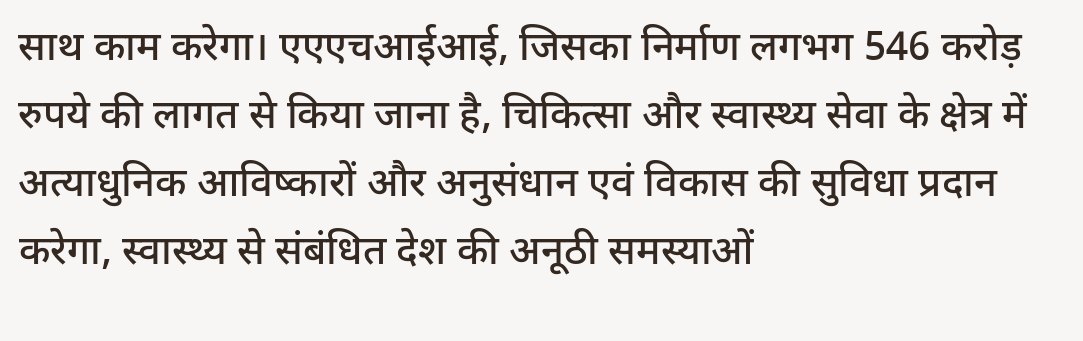साथ काम करेगा। एएएचआईआई, जिसका निर्माण लगभग 546 करोड़ रुपये की लागत से किया जाना है, चिकित्सा और स्वास्थ्य सेवा के क्षेत्र में अत्याधुनिक आविष्कारों और अनुसंधान एवं विकास की सुविधा प्रदान करेगा, स्वास्थ्य से संबंधित देश की अनूठी समस्याओं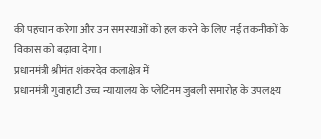की पहचान करेगा और उन समस्याओं को हल करने के लिए नई तकनीकों के विकास को बढ़ावा देगा।
प्रधानमंत्री श्रीमंत शंकरदेव कलाक्षेत्र में
प्रधानमंत्री गुवाहाटी उच्च न्यायालय के प्लेटिनम जुबली समारोह के उपलक्ष्य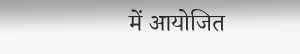में आयोजित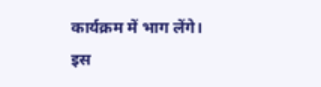कार्यक्रम में भाग लेंगे।
इस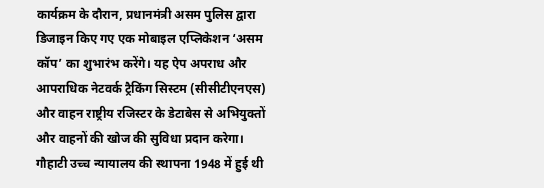कार्यक्रम के दौरान, प्रधानमंत्री असम पुलिस द्वारा डिजाइन किए गए एक मोबाइल एप्लिकेशन ‘असम कॉप’ का शुभारंभ करेंगे। यह ऐप अपराध और आपराधिक नेटवर्क ट्रैकिंग सिस्टम (सीसीटीएनएस) और वाहन राष्ट्रीय रजिस्टर के डेटाबेस से अभियुक्तों और वाहनों की खोज की सुविधा प्रदान करेगा।
गौहाटी उच्च न्यायालय की स्थापना 1948 में हुई थी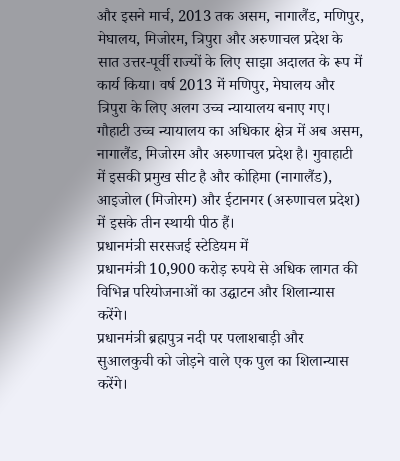और इसने मार्च, 2013 तक असम, नागालैंड, मणिपुर, मेघालय, मिजोरम, त्रिपुरा और अरुणाचल प्रदेश के सात उत्तर-पूर्वी राज्यों के लिए साझा अदालत के रूप में कार्य किया। वर्ष 2013 में मणिपुर, मेघालय और त्रिपुरा के लिए अलग उच्च न्यायालय बनाए गए। गौहाटी उच्च न्यायालय का अधिकार क्षेत्र में अब असम, नागालैंड, मिजोरम और अरुणाचल प्रदेश है। गुवाहाटी में इसकी प्रमुख सीट है और कोहिमा (नागालैंड), आइजोल (मिजोरम) और ईटानगर (अरुणाचल प्रदेश) में इसके तीन स्थायी पीठ हैं।
प्रधानमंत्री सरसजई स्टेडियम में
प्रधानमंत्री 10,900 करोड़ रुपये से अधिक लागत की विभिन्न परियोजनाओं का उद्घाटन और शिलान्यास करेंगे।
प्रधानमंत्री ब्रह्मपुत्र नदी पर पलाशबाड़ी और सुआलकुची को जोड़ने वाले एक पुल का शिलान्यास करेंगे।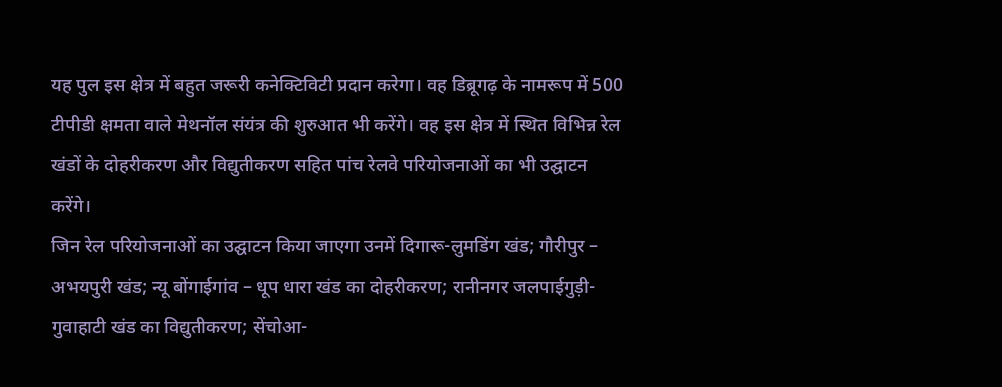यह पुल इस क्षेत्र में बहुत जरूरी कनेक्टिविटी प्रदान करेगा। वह डिब्रूगढ़ के नामरूप में 500 टीपीडी क्षमता वाले मेथनॉल संयंत्र की शुरुआत भी करेंगे। वह इस क्षेत्र में स्थित विभिन्न रेल खंडों के दोहरीकरण और विद्युतीकरण सहित पांच रेलवे परियोजनाओं का भी उद्घाटन करेंगे।
जिन रेल परियोजनाओं का उद्घाटन किया जाएगा उनमें दिगारू-लुमडिंग खंड; गौरीपुर – अभयपुरी खंड; न्यू बोंगाईगांव – धूप धारा खंड का दोहरीकरण; रानीनगर जलपाईगुड़ी-गुवाहाटी खंड का विद्युतीकरण; सेंचोआ-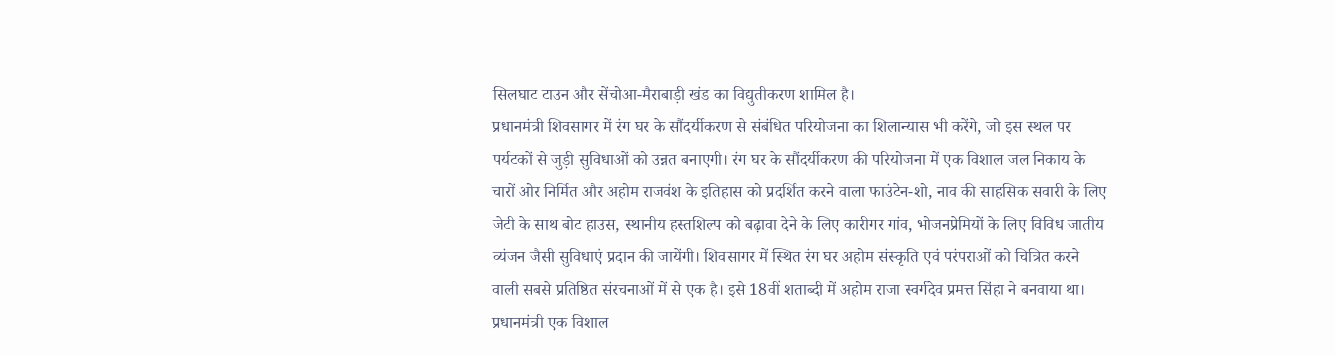सिलघाट टाउन और सेंचोआ-मैराबाड़ी खंड का विद्युतीकरण शामिल है।
प्रधानमंत्री शिवसागर में रंग घर के सौंदर्यीकरण से संबंधित परियोजना का शिलान्यास भी करेंगे, जो इस स्थल पर पर्यटकों से जुड़ी सुविधाओं को उन्नत बनाएगी। रंग घर के सौंदर्यीकरण की परियोजना में एक विशाल जल निकाय के चारों ओर निर्मित और अहोम राजवंश के इतिहास को प्रदर्शित करने वाला फाउंटेन-शो, नाव की साहसिक सवारी के लिए जेटी के साथ बोट हाउस, स्थानीय हस्तशिल्प को बढ़ावा देने के लिए कारीगर गांव, भोजनप्रेमियों के लिए विविध जातीय व्यंजन जैसी सुविधाएं प्रदान की जायेंगी। शिवसागर में स्थित रंग घर अहोम संस्कृति एवं परंपराओं को चित्रित करने वाली सबसे प्रतिष्ठित संरचनाओं में से एक है। इसे 18वीं शताब्दी में अहोम राजा स्वर्गदेव प्रमत्त सिंहा ने बनवाया था।
प्रधानमंत्री एक विशाल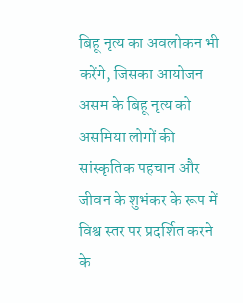बिहू नृत्य का अवलोकन भी करेंगे, जिसका आयोजन असम के बिहू नृत्य को असमिया लोगों की सांस्कृतिक पहचान और जीवन के शुभंकर के रूप में विश्व स्तर पर प्रदर्शित करने के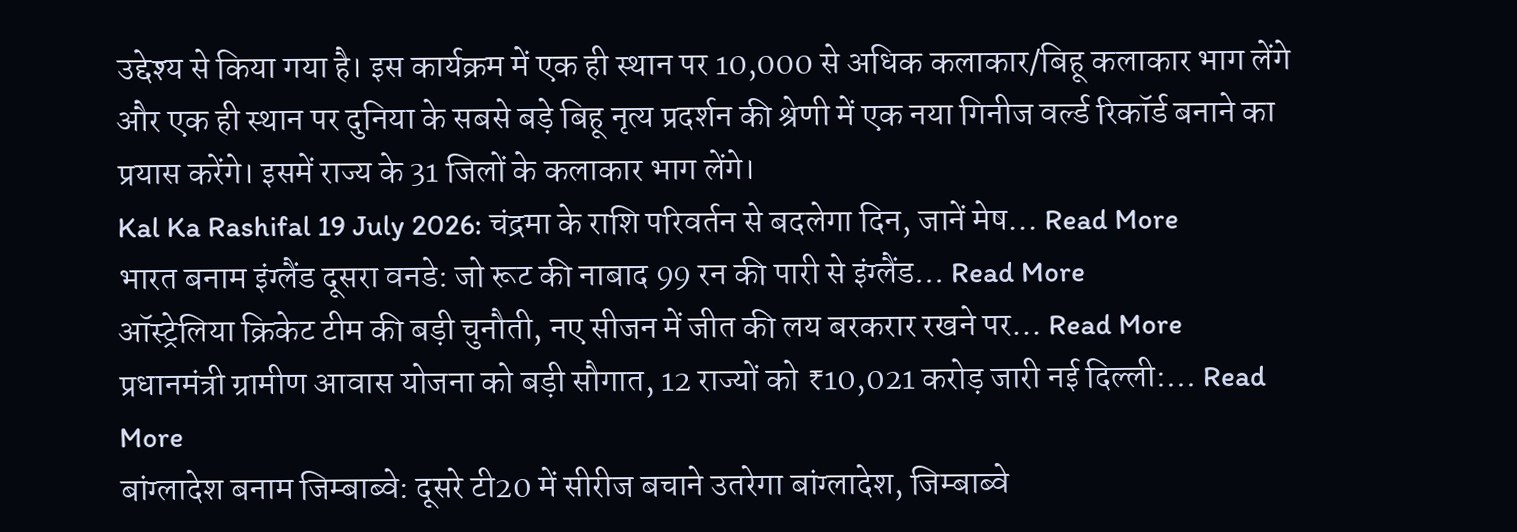उद्देश्य से किया गया है। इस कार्यक्रम में एक ही स्थान पर 10,000 से अधिक कलाकार/बिहू कलाकार भाग लेंगे और एक ही स्थान पर दुनिया के सबसे बड़े बिहू नृत्य प्रदर्शन की श्रेणी में एक नया गिनीज वर्ल्ड रिकॉर्ड बनाने का प्रयास करेंगे। इसमें राज्य के 31 जिलों के कलाकार भाग लेंगे।
Kal Ka Rashifal 19 July 2026: चंद्रमा के राशि परिवर्तन से बदलेगा दिन, जानें मेष… Read More
भारत बनाम इंग्लैंड दूसरा वनडे: जो रूट की नाबाद 99 रन की पारी से इंग्लैंड… Read More
ऑस्ट्रेलिया क्रिकेट टीम की बड़ी चुनौती, नए सीजन में जीत की लय बरकरार रखने पर… Read More
प्रधानमंत्री ग्रामीण आवास योजना को बड़ी सौगात, 12 राज्यों को ₹10,021 करोड़ जारी नई दिल्ली:… Read More
बांग्लादेश बनाम जिम्बाब्वे: दूसरे टी20 में सीरीज बचाने उतरेगा बांग्लादेश, जिम्बाब्वे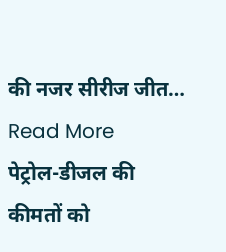की नजर सीरीज जीत… Read More
पेट्रोल-डीजल की कीमतों को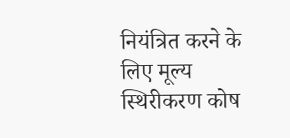नियंत्रित करने के लिए मूल्य स्थिरीकरण कोष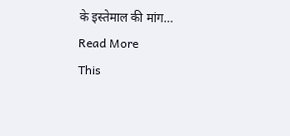के इस्तेमाल की मांग… Read More
This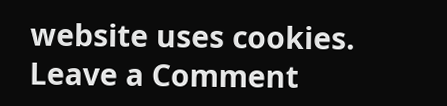website uses cookies.
Leave a Comment